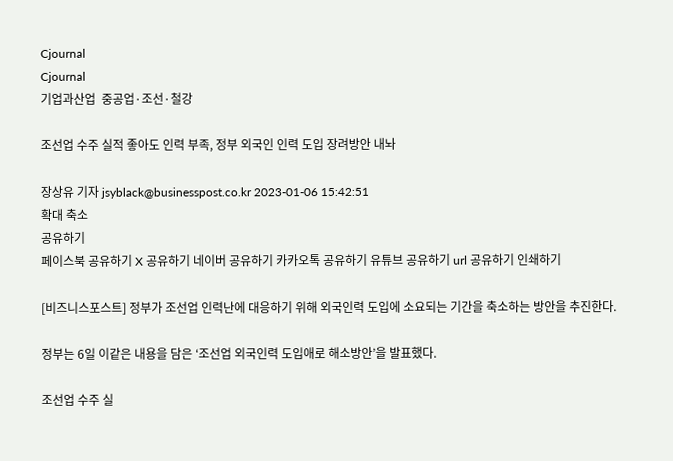Cjournal
Cjournal
기업과산업  중공업·조선·철강

조선업 수주 실적 좋아도 인력 부족, 정부 외국인 인력 도입 장려방안 내놔

장상유 기자 jsyblack@businesspost.co.kr 2023-01-06 15:42:51
확대 축소
공유하기
페이스북 공유하기 X 공유하기 네이버 공유하기 카카오톡 공유하기 유튜브 공유하기 url 공유하기 인쇄하기

[비즈니스포스트] 정부가 조선업 인력난에 대응하기 위해 외국인력 도입에 소요되는 기간을 축소하는 방안을 추진한다.

정부는 6일 이같은 내용을 담은 ‘조선업 외국인력 도입애로 해소방안’을 발표했다.

조선업 수주 실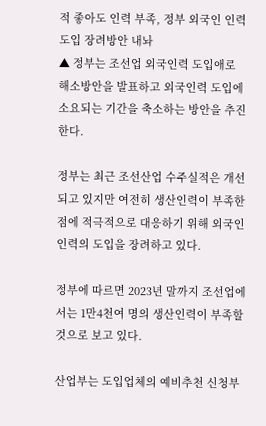적 좋아도 인력 부족, 정부 외국인 인력 도입 장려방안 내놔
▲ 정부는 조선업 외국인력 도입애로 해소방안을 발표하고 외국인력 도입에 소요되는 기간을 축소하는 방안을 추진한다.

정부는 최근 조선산업 수주실적은 개선되고 있지만 여전히 생산인력이 부족한 점에 적극적으로 대응하기 위해 외국인 인력의 도입을 장려하고 있다.

정부에 따르면 2023년 말까지 조선업에서는 1만4천여 명의 생산인력이 부족할 것으로 보고 있다.

산업부는 도입업체의 예비추천 신청부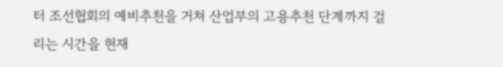터 조선협회의 예비추천을 거쳐 산업부의 고용추천 단계까지 걸리는 시간을 현재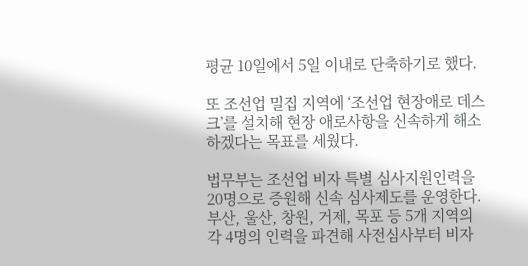평균 10일에서 5일 이내로 단축하기로 했다.

또 조선업 밀집 지역에 ‘조선업 현장애로 데스크’를 설치해 현장 애로사항을 신속하게 해소하겠다는 목표를 세웠다.

법무부는 조선업 비자 특별 심사지원인력을 20명으로 증원해 신속 심사제도를 운영한다. 부산, 울산, 창원, 거제, 목포 등 5개 지역의 각 4명의 인력을 파견해 사전심사부터 비자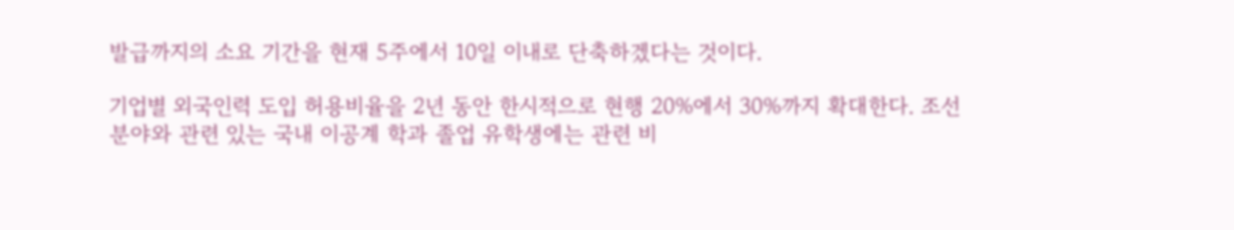발급까지의 소요 기간을 현재 5주에서 10일 이내로 단축하겠다는 것이다.

기업별 외국인력 도입 허용비율을 2년 동안 한시적으로 현행 20%에서 30%까지 확대한다. 조선분야와 관련 있는 국내 이공계 학과 졸업 유학생에는 관련 비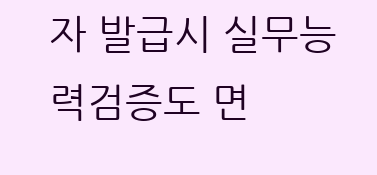자 발급시 실무능력검증도 면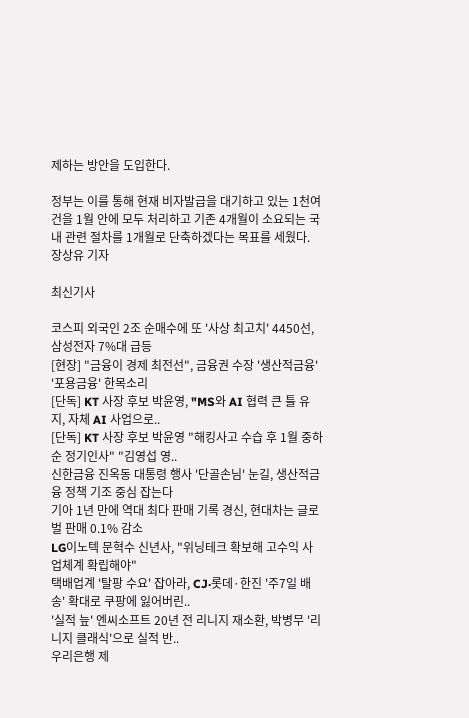제하는 방안을 도입한다.

정부는 이를 통해 현재 비자발급을 대기하고 있는 1천여 건을 1월 안에 모두 처리하고 기존 4개월이 소요되는 국내 관련 절차를 1개월로 단축하겠다는 목표를 세웠다. 장상유 기자

최신기사

코스피 외국인 2조 순매수에 또 '사상 최고치' 4450선, 삼성전자 7%대 급등
[현장] "금융이 경제 최전선", 금융권 수장 '생산적금융' '포용금융' 한목소리
[단독] KT 사장 후보 박윤영, "MS와 AI 협력 큰 틀 유지, 자체 AI 사업으로..
[단독] KT 사장 후보 박윤영 "해킹사고 수습 후 1월 중하순 정기인사" "김영섭 영..
신한금융 진옥동 대통령 행사 '단골손님' 눈길, 생산적금융 정책 기조 중심 잡는다
기아 1년 만에 역대 최다 판매 기록 경신, 현대차는 글로벌 판매 0.1% 감소
LG이노텍 문혁수 신년사, "위닝테크 확보해 고수익 사업체계 확립해야"
택배업계 '탈팡 수요' 잡아라, CJ·롯데·한진 '주7일 배송' 확대로 쿠팡에 잃어버린..
'실적 늪' 엔씨소프트 20년 전 리니지 재소환, 박병무 '리니지 클래식'으로 실적 반..
우리은행 제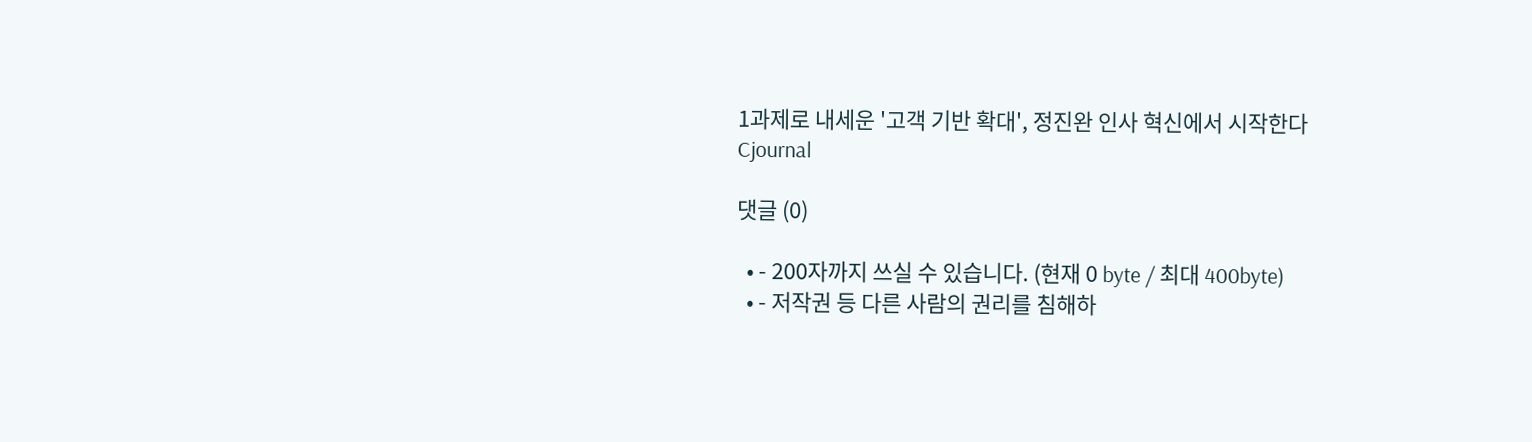1과제로 내세운 '고객 기반 확대', 정진완 인사 혁신에서 시작한다
Cjournal

댓글 (0)

  • - 200자까지 쓰실 수 있습니다. (현재 0 byte / 최대 400byte)
  • - 저작권 등 다른 사람의 권리를 침해하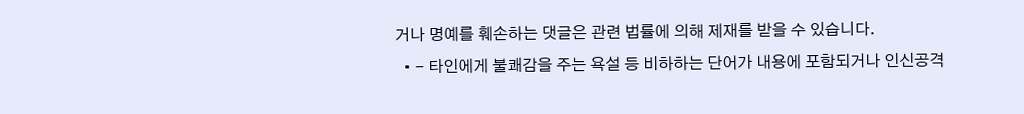거나 명예를 훼손하는 댓글은 관련 법률에 의해 제재를 받을 수 있습니다.
  • - 타인에게 불쾌감을 주는 욕설 등 비하하는 단어가 내용에 포함되거나 인신공격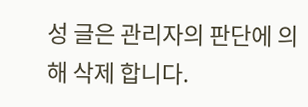성 글은 관리자의 판단에 의해 삭제 합니다.